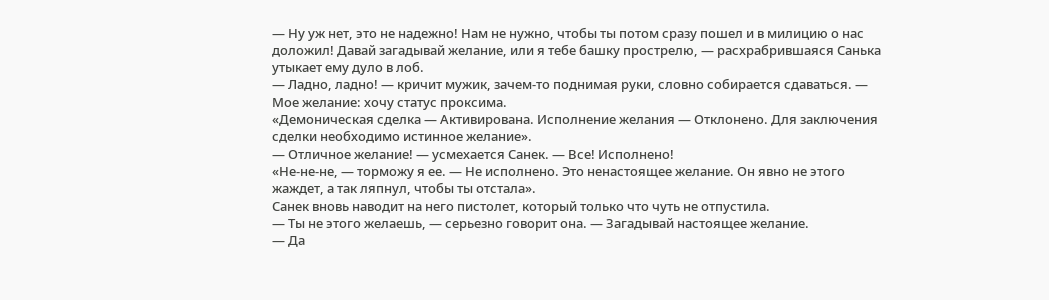— Ну уж нет, это не надежно! Нам не нужно, чтобы ты потом сразу пошел и в милицию о нас доложил! Давай загадывай желание, или я тебе башку прострелю, — расхрабрившаяся Санька утыкает ему дуло в лоб.
— Ладно, ладно! — кричит мужик, зачем-то поднимая руки, словно собирается сдаваться. — Мое желание: хочу статус проксима.
«Демоническая сделка — Активирована. Исполнение желания — Отклонено. Для заключения сделки необходимо истинное желание».
— Отличное желание! — усмехается Санек. — Все! Исполнено!
«Не-не-не, — торможу я ее. — Не исполнено. Это ненастоящее желание. Он явно не этого жаждет, а так ляпнул, чтобы ты отстала».
Санек вновь наводит на него пистолет, который только что чуть не отпустила.
— Ты не этого желаешь, — серьезно говорит она. — Загадывай настоящее желание.
— Да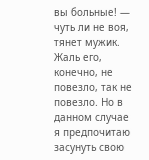вы больные! — чуть ли не воя, тянет мужик.
Жаль его, конечно, не повезло, так не повезло. Но в данном случае я предпочитаю засунуть свою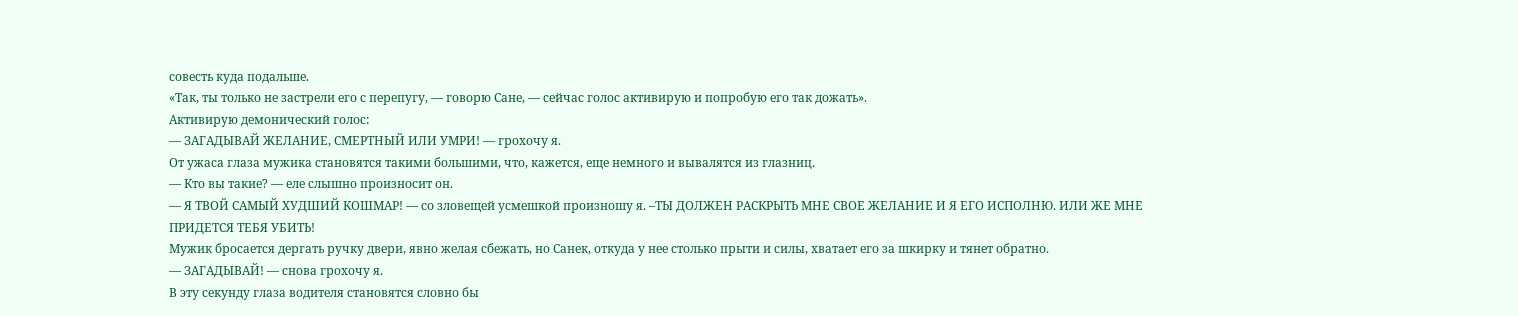совесть куда подальше.
«Так, ты только не застрели его с перепугу, — говорю Сане, — сейчас голос активирую и попробую его так дожать».
Активирую демонический голос:
— ЗАГАДЫВАЙ ЖЕЛАНИЕ, СМЕРТНЫЙ ИЛИ УМРИ! — грохочу я.
От ужаса глаза мужика становятся такими большими, что, кажется, еще немного и вывалятся из глазниц.
— Кто вы такие? — еле слышно произносит он.
— Я ТВОЙ САМЫЙ ХУДШИЙ КОШМАР! — со зловещей усмешкой произношу я. –ТЫ ДОЛЖЕН РАСКРЫТЬ МНЕ СВОЕ ЖЕЛАНИЕ И Я ЕГО ИСПОЛНЮ. ИЛИ ЖЕ МНЕ ПРИДЕТСЯ ТЕБЯ УБИТЬ!
Мужик бросается дергать ручку двери, явно желая сбежать, но Санек, откуда у нее столько прыти и силы, хватает его за шкирку и тянет обратно.
— ЗАГАДЫВАЙ! — снова грохочу я.
В эту секунду глаза водителя становятся словно бы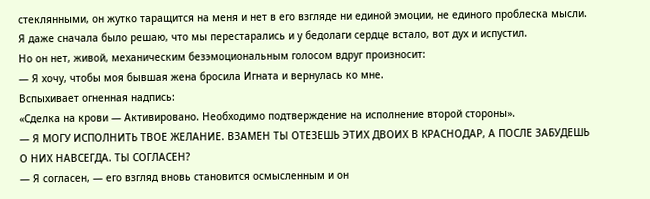стеклянными, он жутко таращится на меня и нет в его взгляде ни единой эмоции, не единого проблеска мысли. Я даже сначала было решаю, что мы перестарались и у бедолаги сердце встало, вот дух и испустил.
Но он нет, живой, механическим безэмоциональным голосом вдруг произносит:
— Я хочу, чтобы моя бывшая жена бросила Игната и вернулась ко мне.
Вспыхивает огненная надпись:
«Сделка на крови — Активировано. Необходимо подтверждение на исполнение второй стороны».
— Я МОГУ ИСПОЛНИТЬ ТВОЕ ЖЕЛАНИЕ. ВЗАМЕН ТЫ ОТЕЗЕШЬ ЭТИХ ДВОИХ В КРАСНОДАР, А ПОСЛЕ ЗАБУДЕШЬ О НИХ НАВСЕГДА. ТЫ СОГЛАСЕН?
— Я согласен, — его взгляд вновь становится осмысленным и он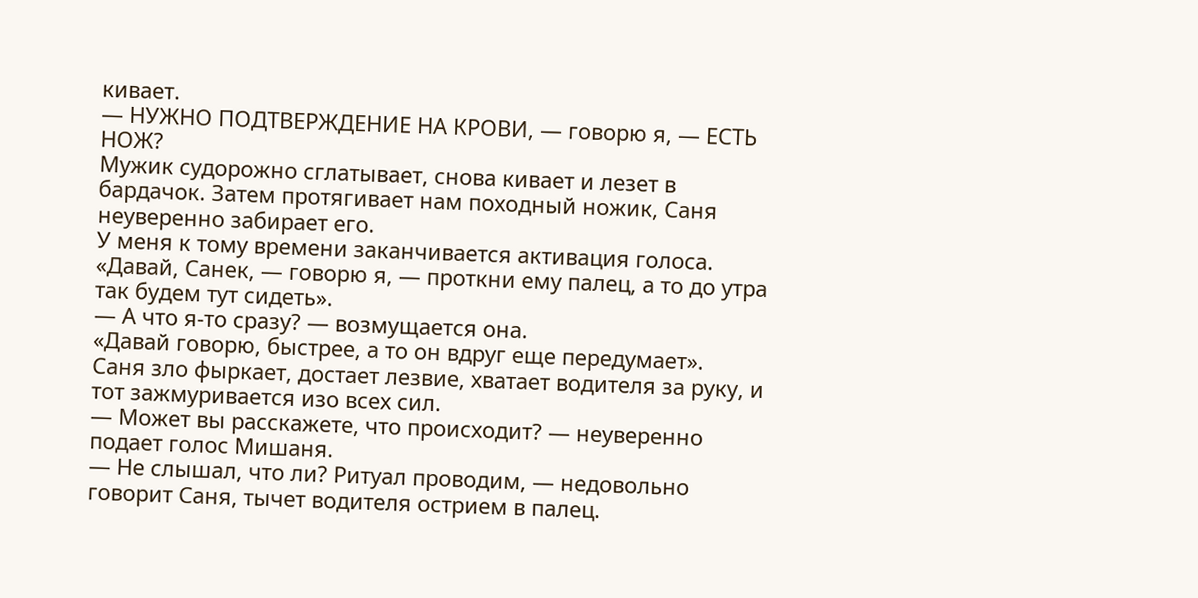кивает.
— НУЖНО ПОДТВЕРЖДЕНИЕ НА КРОВИ, — говорю я, — ЕСТЬ НОЖ?
Мужик судорожно сглатывает, снова кивает и лезет в бардачок. Затем протягивает нам походный ножик, Саня неуверенно забирает его.
У меня к тому времени заканчивается активация голоса.
«Давай, Санек, — говорю я, — проткни ему палец, а то до утра так будем тут сидеть».
— А что я-то сразу? — возмущается она.
«Давай говорю, быстрее, а то он вдруг еще передумает».
Саня зло фыркает, достает лезвие, хватает водителя за руку, и тот зажмуривается изо всех сил.
— Может вы расскажете, что происходит? — неуверенно подает голос Мишаня.
— Не слышал, что ли? Ритуал проводим, — недовольно говорит Саня, тычет водителя острием в палец.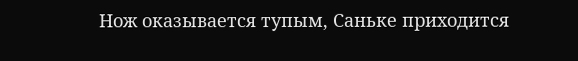Нож оказывается тупым, Саньке приходится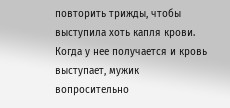повторить трижды, чтобы выступила хоть капля крови.
Когда у нее получается и кровь выступает, мужик вопросительно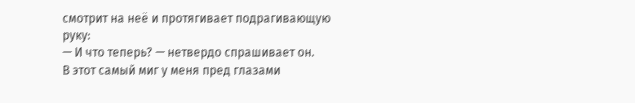смотрит на неё и протягивает подрагивающую руку:
— И что теперь? — нетвердо спрашивает он.
В этот самый миг у меня пред глазами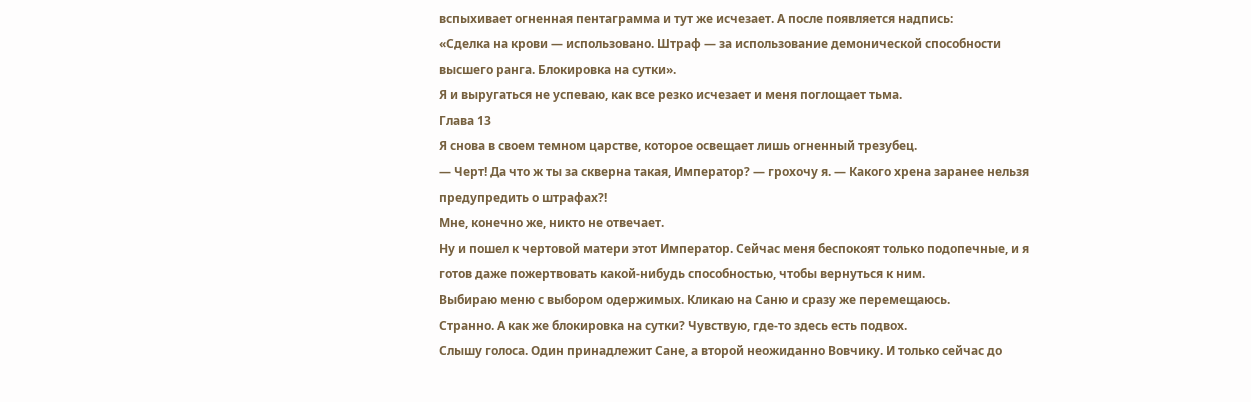вспыхивает огненная пентаграмма и тут же исчезает. А после появляется надпись:
«Сделка на крови — использовано. Штраф — за использование демонической способности высшего ранга. Блокировка на сутки».
Я и выругаться не успеваю, как все резко исчезает и меня поглощает тьма.
Глава 13
Я снова в своем темном царстве, которое освещает лишь огненный трезубец.
— Черт! Да что ж ты за скверна такая, Император? — грохочу я. — Какого хрена заранее нельзя предупредить о штрафах?!
Мне, конечно же, никто не отвечает.
Ну и пошел к чертовой матери этот Император. Сейчас меня беспокоят только подопечные, и я готов даже пожертвовать какой-нибудь способностью, чтобы вернуться к ним.
Выбираю меню с выбором одержимых. Кликаю на Саню и сразу же перемещаюсь.
Странно. А как же блокировка на сутки? Чувствую, где-то здесь есть подвох.
Слышу голоса. Один принадлежит Сане, а второй неожиданно Вовчику. И только сейчас до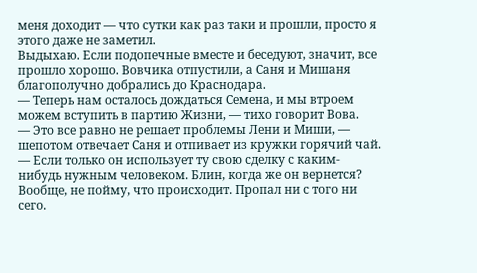меня доходит — что сутки как раз таки и прошли, просто я этого даже не заметил.
Выдыхаю. Если подопечные вместе и беседуют, значит, все прошло хорошо. Вовчика отпустили, а Саня и Мишаня благополучно добрались до Краснодара.
— Теперь нам осталось дождаться Семена, и мы втроем можем вступить в партию Жизни, — тихо говорит Вова.
— Это все равно не решает проблемы Лени и Миши, — шепотом отвечает Саня и отпивает из кружки горячий чай. — Если только он использует ту свою сделку с каким-нибудь нужным человеком. Блин, когда же он вернется? Вообще, не пойму, что происходит. Пропал ни с того ни сего.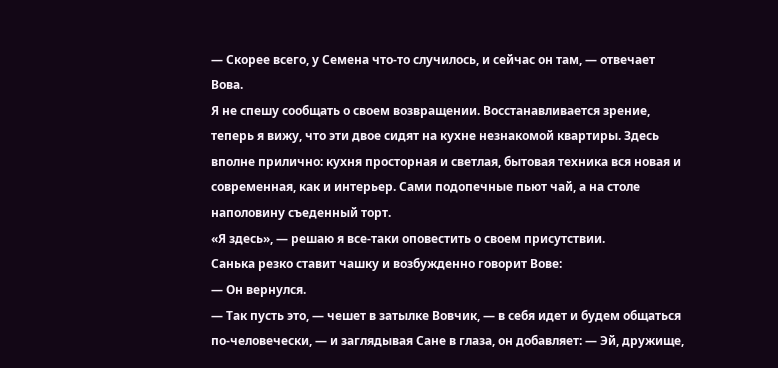— Скорее всего, у Семена что-то случилось, и сейчас он там, — отвечает Вова.
Я не спешу сообщать о своем возвращении. Восстанавливается зрение, теперь я вижу, что эти двое сидят на кухне незнакомой квартиры. Здесь вполне прилично: кухня просторная и светлая, бытовая техника вся новая и современная, как и интерьер. Сами подопечные пьют чай, а на столе наполовину съеденный торт.
«Я здесь», — решаю я все-таки оповестить о своем присутствии.
Санька резко ставит чашку и возбужденно говорит Вове:
— Он вернулся.
— Так пусть это, — чешет в затылке Вовчик, — в себя идет и будем общаться по-человечески, — и заглядывая Сане в глаза, он добавляет: — Эй, дружище,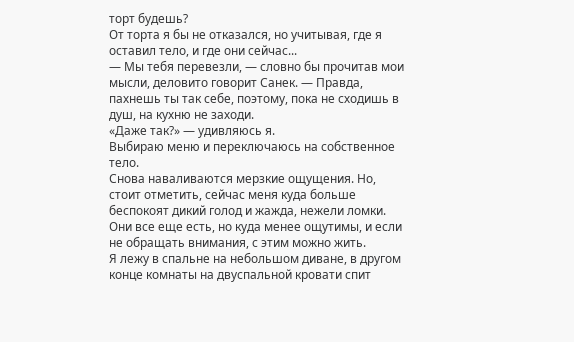торт будешь?
От торта я бы не отказался, но учитывая, где я оставил тело, и где они сейчас...
— Мы тебя перевезли, — словно бы прочитав мои мысли, деловито говорит Санек. — Правда, пахнешь ты так себе, поэтому, пока не сходишь в душ, на кухню не заходи.
«Даже так?» — удивляюсь я.
Выбираю меню и переключаюсь на собственное тело.
Снова наваливаются мерзкие ощущения. Но, стоит отметить, сейчас меня куда больше беспокоят дикий голод и жажда, нежели ломки. Они все еще есть, но куда менее ощутимы, и если не обращать внимания, с этим можно жить.
Я лежу в спальне на небольшом диване, в другом конце комнаты на двуспальной кровати спит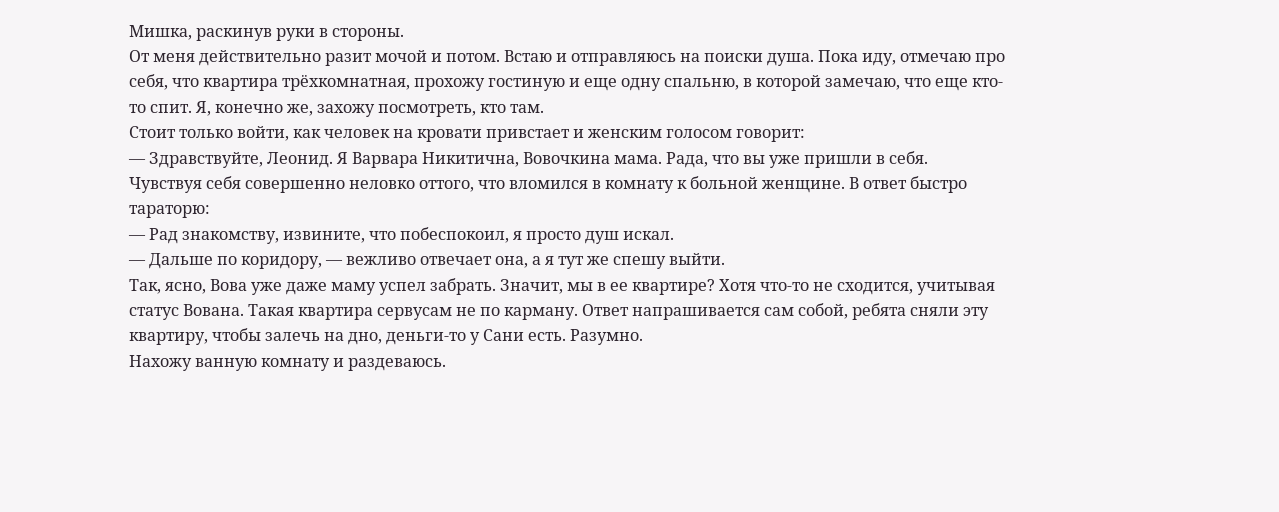Мишка, раскинув руки в стороны.
От меня действительно разит мочой и потом. Встаю и отправляюсь на поиски душа. Пока иду, отмечаю про себя, что квартира трёхкомнатная, прохожу гостиную и еще одну спальню, в которой замечаю, что еще кто-то спит. Я, конечно же, захожу посмотреть, кто там.
Стоит только войти, как человек на кровати привстает и женским голосом говорит:
— Здравствуйте, Леонид. Я Варвара Никитична, Вовочкина мама. Рада, что вы уже пришли в себя.
Чувствуя себя совершенно неловко оттого, что вломился в комнату к больной женщине. В ответ быстро тараторю:
— Рад знакомству, извините, что побеспокоил, я просто душ искал.
— Дальше по коридору, — вежливо отвечает она, а я тут же спешу выйти.
Так, ясно, Вова уже даже маму успел забрать. Значит, мы в ее квартире? Хотя что-то не сходится, учитывая статус Вована. Такая квартира сервусам не по карману. Ответ напрашивается сам собой, ребята сняли эту квартиру, чтобы залечь на дно, деньги-то у Сани есть. Разумно.
Нахожу ванную комнату и раздеваюсь.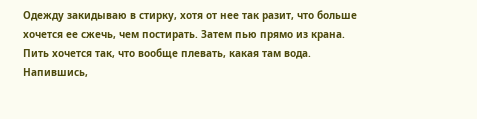Одежду закидываю в стирку, хотя от нее так разит, что больше хочется ее сжечь, чем постирать. Затем пью прямо из крана. Пить хочется так, что вообще плевать, какая там вода. Напившись,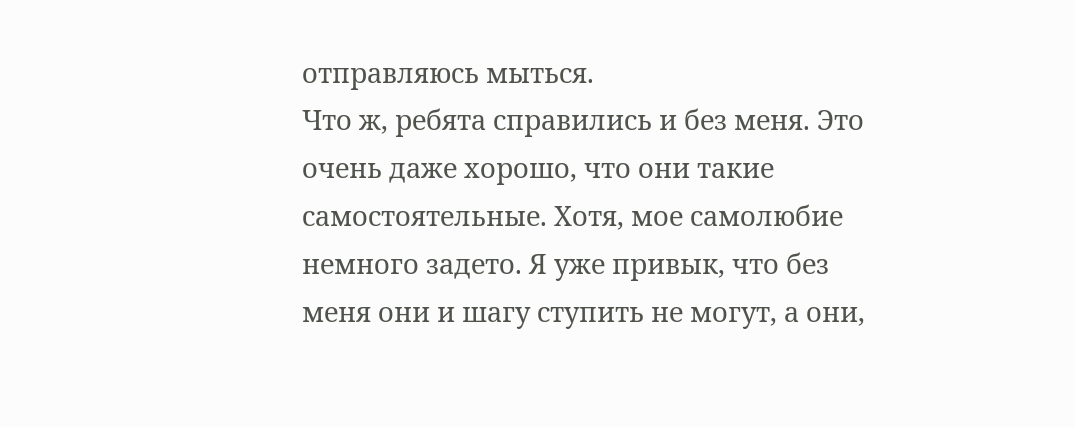отправляюсь мыться.
Что ж, ребята справились и без меня. Это очень даже хорошо, что они такие самостоятельные. Хотя, мое самолюбие немного задето. Я уже привык, что без меня они и шагу ступить не могут, а они,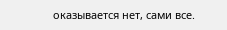оказывается нет, сами все.